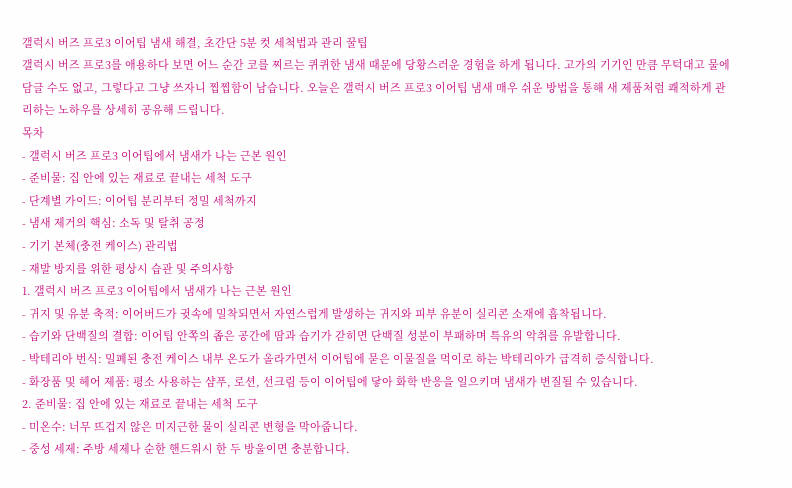갤럭시 버즈 프로3 이어팁 냄새 해결, 초간단 5분 컷 세척법과 관리 꿀팁
갤럭시 버즈 프로3를 애용하다 보면 어느 순간 코를 찌르는 퀴퀴한 냄새 때문에 당황스러운 경험을 하게 됩니다. 고가의 기기인 만큼 무턱대고 물에 담글 수도 없고, 그렇다고 그냥 쓰자니 찝찝함이 남습니다. 오늘은 갤럭시 버즈 프로3 이어팁 냄새 매우 쉬운 방법을 통해 새 제품처럼 쾌적하게 관리하는 노하우를 상세히 공유해 드립니다.
목차
- 갤럭시 버즈 프로3 이어팁에서 냄새가 나는 근본 원인
- 준비물: 집 안에 있는 재료로 끝내는 세척 도구
- 단계별 가이드: 이어팁 분리부터 정밀 세척까지
- 냄새 제거의 핵심: 소독 및 탈취 공정
- 기기 본체(충전 케이스) 관리법
- 재발 방지를 위한 평상시 습관 및 주의사항
1. 갤럭시 버즈 프로3 이어팁에서 냄새가 나는 근본 원인
- 귀지 및 유분 축적: 이어버드가 귓속에 밀착되면서 자연스럽게 발생하는 귀지와 피부 유분이 실리콘 소재에 흡착됩니다.
- 습기와 단백질의 결합: 이어팁 안쪽의 좁은 공간에 땀과 습기가 갇히면 단백질 성분이 부패하며 특유의 악취를 유발합니다.
- 박테리아 번식: 밀폐된 충전 케이스 내부 온도가 올라가면서 이어팁에 묻은 이물질을 먹이로 하는 박테리아가 급격히 증식합니다.
- 화장품 및 헤어 제품: 평소 사용하는 샴푸, 로션, 선크림 등이 이어팁에 닿아 화학 반응을 일으키며 냄새가 변질될 수 있습니다.
2. 준비물: 집 안에 있는 재료로 끝내는 세척 도구
- 미온수: 너무 뜨겁지 않은 미지근한 물이 실리콘 변형을 막아줍니다.
- 중성 세제: 주방 세제나 순한 핸드워시 한 두 방울이면 충분합니다.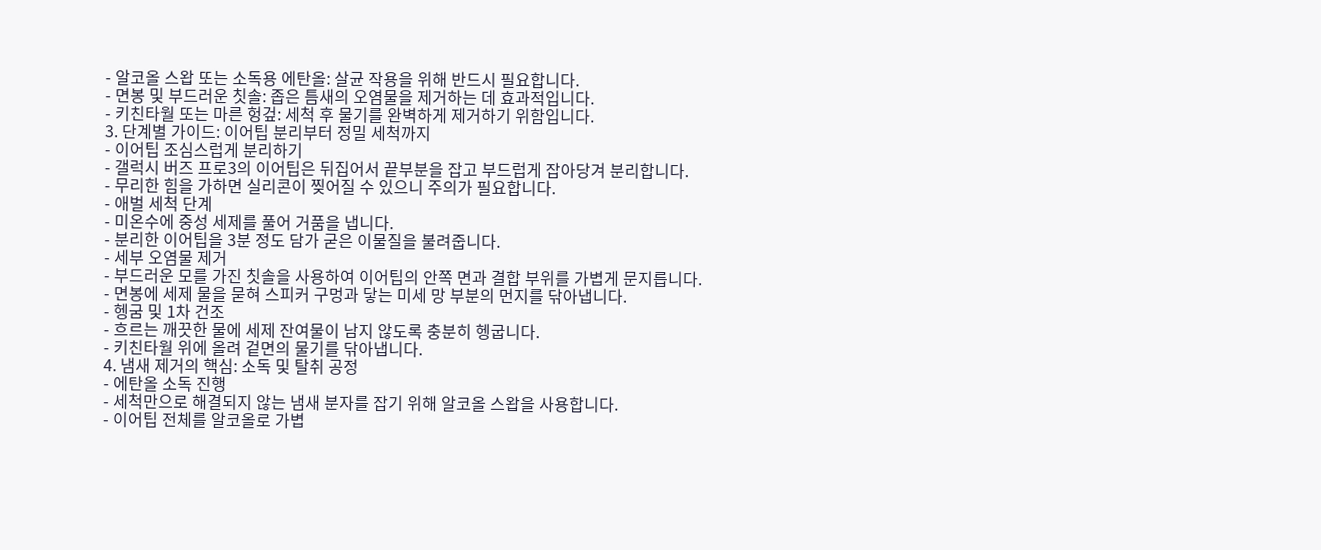- 알코올 스왑 또는 소독용 에탄올: 살균 작용을 위해 반드시 필요합니다.
- 면봉 및 부드러운 칫솔: 좁은 틈새의 오염물을 제거하는 데 효과적입니다.
- 키친타월 또는 마른 헝겊: 세척 후 물기를 완벽하게 제거하기 위함입니다.
3. 단계별 가이드: 이어팁 분리부터 정밀 세척까지
- 이어팁 조심스럽게 분리하기
- 갤럭시 버즈 프로3의 이어팁은 뒤집어서 끝부분을 잡고 부드럽게 잡아당겨 분리합니다.
- 무리한 힘을 가하면 실리콘이 찢어질 수 있으니 주의가 필요합니다.
- 애벌 세척 단계
- 미온수에 중성 세제를 풀어 거품을 냅니다.
- 분리한 이어팁을 3분 정도 담가 굳은 이물질을 불려줍니다.
- 세부 오염물 제거
- 부드러운 모를 가진 칫솔을 사용하여 이어팁의 안쪽 면과 결합 부위를 가볍게 문지릅니다.
- 면봉에 세제 물을 묻혀 스피커 구멍과 닿는 미세 망 부분의 먼지를 닦아냅니다.
- 헹굼 및 1차 건조
- 흐르는 깨끗한 물에 세제 잔여물이 남지 않도록 충분히 헹굽니다.
- 키친타월 위에 올려 겉면의 물기를 닦아냅니다.
4. 냄새 제거의 핵심: 소독 및 탈취 공정
- 에탄올 소독 진행
- 세척만으로 해결되지 않는 냄새 분자를 잡기 위해 알코올 스왑을 사용합니다.
- 이어팁 전체를 알코올로 가볍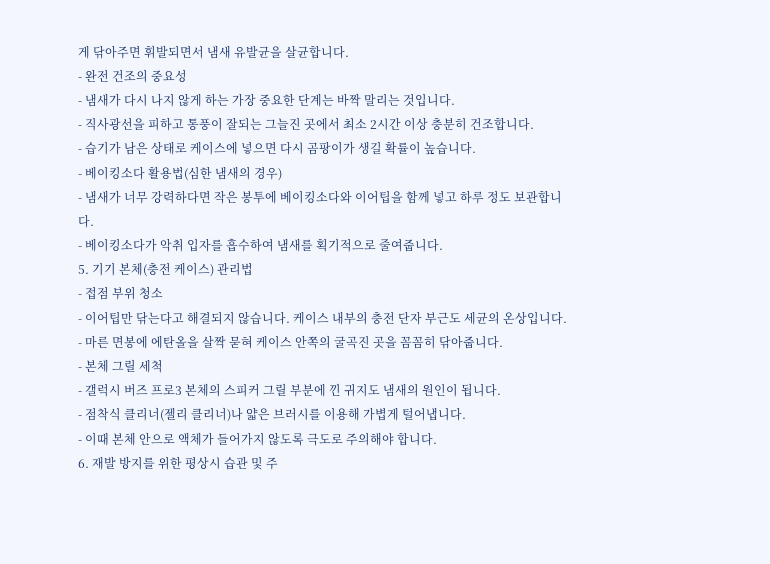게 닦아주면 휘발되면서 냄새 유발균을 살균합니다.
- 완전 건조의 중요성
- 냄새가 다시 나지 않게 하는 가장 중요한 단계는 바짝 말리는 것입니다.
- 직사광선을 피하고 통풍이 잘되는 그늘진 곳에서 최소 2시간 이상 충분히 건조합니다.
- 습기가 남은 상태로 케이스에 넣으면 다시 곰팡이가 생길 확률이 높습니다.
- 베이킹소다 활용법(심한 냄새의 경우)
- 냄새가 너무 강력하다면 작은 봉투에 베이킹소다와 이어팁을 함께 넣고 하루 정도 보관합니다.
- 베이킹소다가 악취 입자를 흡수하여 냄새를 획기적으로 줄여줍니다.
5. 기기 본체(충전 케이스) 관리법
- 접점 부위 청소
- 이어팁만 닦는다고 해결되지 않습니다. 케이스 내부의 충전 단자 부근도 세균의 온상입니다.
- 마른 면봉에 에탄올을 살짝 묻혀 케이스 안쪽의 굴곡진 곳을 꼼꼼히 닦아줍니다.
- 본체 그릴 세척
- 갤럭시 버즈 프로3 본체의 스피커 그릴 부분에 낀 귀지도 냄새의 원인이 됩니다.
- 점착식 클리너(젤리 클리너)나 얇은 브러시를 이용해 가볍게 털어냅니다.
- 이때 본체 안으로 액체가 들어가지 않도록 극도로 주의해야 합니다.
6. 재발 방지를 위한 평상시 습관 및 주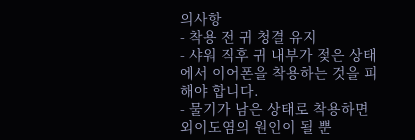의사항
- 착용 전 귀 청결 유지
- 샤워 직후 귀 내부가 젖은 상태에서 이어폰을 착용하는 것을 피해야 합니다.
- 물기가 남은 상태로 착용하면 외이도염의 원인이 될 뿐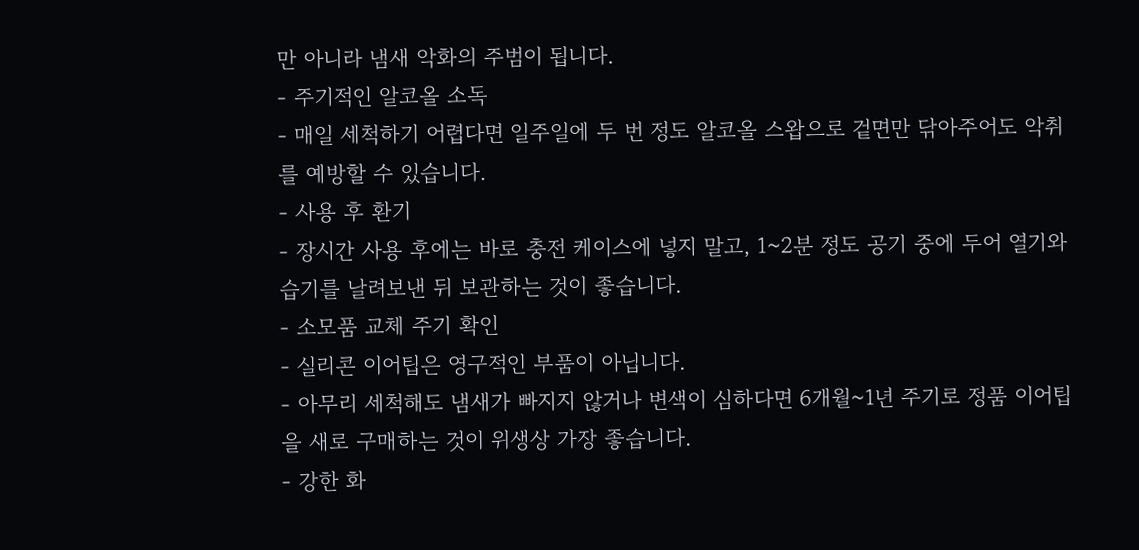만 아니라 냄새 악화의 주범이 됩니다.
- 주기적인 알코올 소독
- 매일 세척하기 어렵다면 일주일에 두 번 정도 알코올 스왑으로 겉면만 닦아주어도 악취를 예방할 수 있습니다.
- 사용 후 환기
- 장시간 사용 후에는 바로 충전 케이스에 넣지 말고, 1~2분 정도 공기 중에 두어 열기와 습기를 날려보낸 뒤 보관하는 것이 좋습니다.
- 소모품 교체 주기 확인
- 실리콘 이어팁은 영구적인 부품이 아닙니다.
- 아무리 세척해도 냄새가 빠지지 않거나 변색이 심하다면 6개월~1년 주기로 정품 이어팁을 새로 구매하는 것이 위생상 가장 좋습니다.
- 강한 화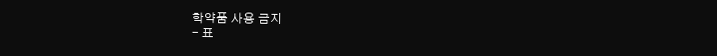학약품 사용 금지
- 표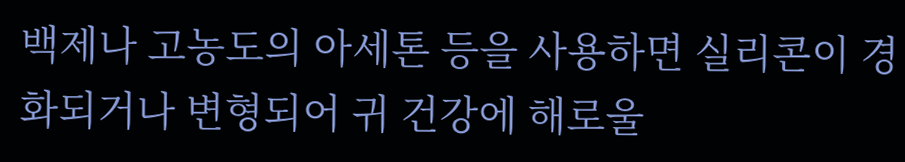백제나 고농도의 아세톤 등을 사용하면 실리콘이 경화되거나 변형되어 귀 건강에 해로울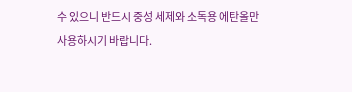수 있으니 반드시 중성 세제와 소독용 에탄올만 사용하시기 바랍니다.